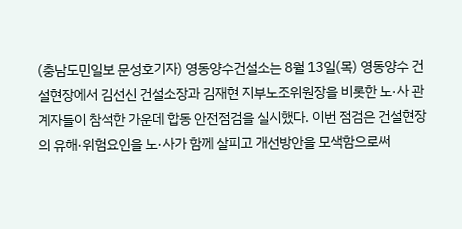(충남도민일보 문성호기자) 영동양수건설소는 8월 13일(목) 영동양수 건설현장에서 김선신 건설소장과 김재현 지부노조위원장을 비롯한 노·사 관계자들이 참석한 가운데 합동 안전점검을 실시했다. 이번 점검은 건설현장의 유해·위험요인을 노·사가 함께 살피고 개선방안을 모색함으로써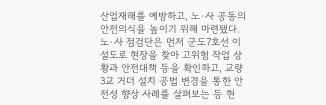산업재해를 예방하고, 노·사 공동의 안전의식을 높이기 위해 마련됐다. 노·사 점검단은 먼저 군도7호선 이설도로 현장을 찾아 고위험 작업 상황과 안전대책 등을 확인하고, 교량 3교 거더 설치 공법 변경을 통한 안전성 향상 사례를 살펴보는 등 현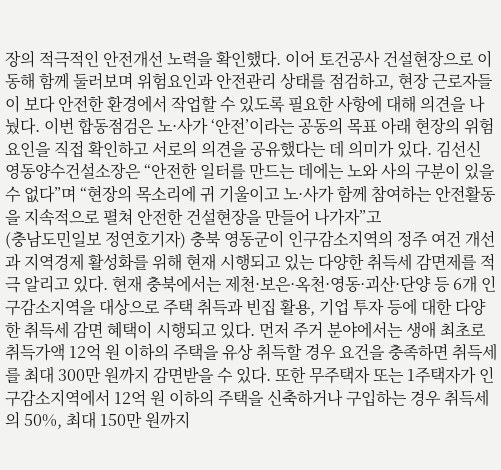장의 적극적인 안전개선 노력을 확인했다. 이어 토건공사 건설현장으로 이동해 함께 둘러보며 위험요인과 안전관리 상태를 점검하고, 현장 근로자들이 보다 안전한 환경에서 작업할 수 있도록 필요한 사항에 대해 의견을 나눴다. 이번 합동점검은 노·사가 ‘안전’이라는 공동의 목표 아래 현장의 위험요인을 직접 확인하고 서로의 의견을 공유했다는 데 의미가 있다. 김선신 영동양수건설소장은 “안전한 일터를 만드는 데에는 노와 사의 구분이 있을 수 없다”며 “현장의 목소리에 귀 기울이고 노·사가 함께 참여하는 안전활동을 지속적으로 펼쳐 안전한 건설현장을 만들어 나가자”고
(충남도민일보 정연호기자) 충북 영동군이 인구감소지역의 정주 여건 개선과 지역경제 활성화를 위해 현재 시행되고 있는 다양한 취득세 감면제를 적극 알리고 있다. 현재 충북에서는 제천·보은·옥천·영동·괴산·단양 등 6개 인구감소지역을 대상으로 주택 취득과 빈집 활용, 기업 투자 등에 대한 다양한 취득세 감면 혜택이 시행되고 있다. 먼저 주거 분야에서는 생애 최초로 취득가액 12억 원 이하의 주택을 유상 취득할 경우 요건을 충족하면 취득세를 최대 300만 원까지 감면받을 수 있다. 또한 무주택자 또는 1주택자가 인구감소지역에서 12억 원 이하의 주택을 신축하거나 구입하는 경우 취득세의 50%, 최대 150만 원까지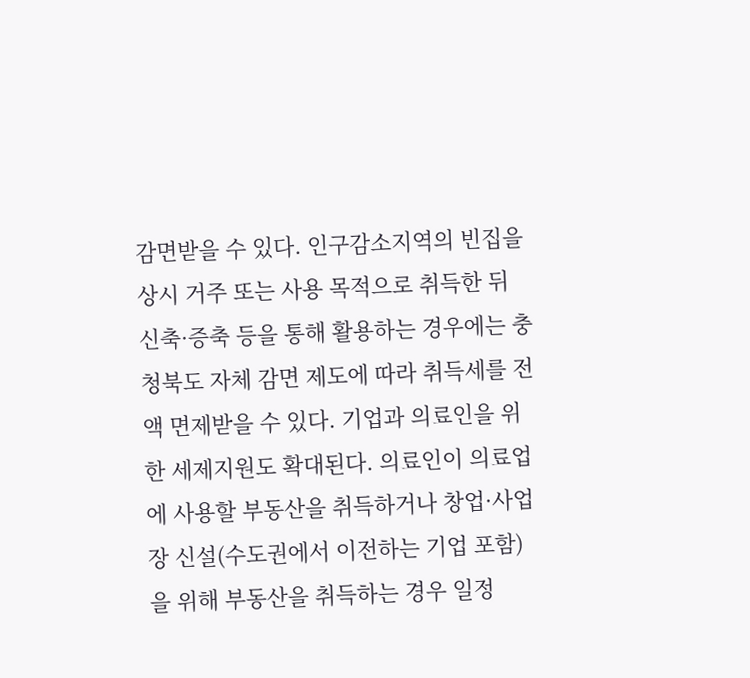감면받을 수 있다. 인구감소지역의 빈집을 상시 거주 또는 사용 목적으로 취득한 뒤 신축·증축 등을 통해 활용하는 경우에는 충청북도 자체 감면 제도에 따라 취득세를 전액 면제받을 수 있다. 기업과 의료인을 위한 세제지원도 확대된다. 의료인이 의료업에 사용할 부동산을 취득하거나 창업·사업장 신설(수도권에서 이전하는 기업 포함)을 위해 부동산을 취득하는 경우 일정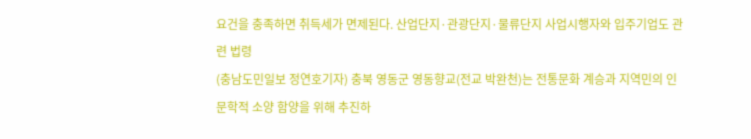요건을 충족하면 취득세가 면제된다. 산업단지·관광단지·물류단지 사업시행자와 입주기업도 관련 법령
(충남도민일보 정연호기자) 충북 영동군 영동향교(전교 박완천)는 전통문화 계승과 지역민의 인문학적 소양 함양을 위해 추진하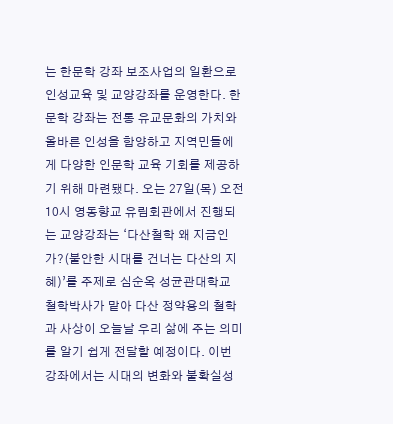는 한문학 강좌 보조사업의 일환으로 인성교육 및 교양강좌를 운영한다. 한문학 강좌는 전통 유교문화의 가치와 올바른 인성을 함양하고 지역민들에게 다양한 인문학 교육 기회를 제공하기 위해 마련됐다. 오는 27일(목) 오전 10시 영동향교 유림회관에서 진행되는 교양강좌는 ‘다산철학 왜 지금인가?(불안한 시대를 건너는 다산의 지혜)’를 주제로 심순옥 성균관대학교 철학박사가 맡아 다산 정약용의 철학과 사상이 오늘날 우리 삶에 주는 의미를 알기 쉽게 전달할 예정이다. 이번 강좌에서는 시대의 변화와 불확실성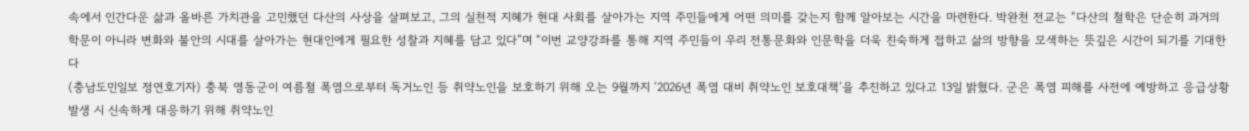속에서 인간다운 삶과 올바른 가치관을 고민했던 다산의 사상을 살펴보고, 그의 실천적 지혜가 현대 사회를 살아가는 지역 주민들에게 어떤 의미를 갖는지 함께 알아보는 시간을 마련한다. 박완천 전교는 “다산의 철학은 단순히 과거의 학문이 아니라 변화와 불안의 시대를 살아가는 현대인에게 필요한 성찰과 지혜를 담고 있다”며 “이번 교양강좌를 통해 지역 주민들이 우리 전통문화와 인문학을 더욱 친숙하게 접하고 삶의 방향을 모색하는 뜻깊은 시간이 되기를 기대한다
(충남도민일보 정연호기자) 충북 영동군이 여름철 폭염으로부터 독거노인 등 취약노인을 보호하기 위해 오는 9월까지 ‘2026년 폭염 대비 취약노인 보호대책’을 추진하고 있다고 13일 밝혔다. 군은 폭염 피해를 사전에 예방하고 응급상황 발생 시 신속하게 대응하기 위해 취약노인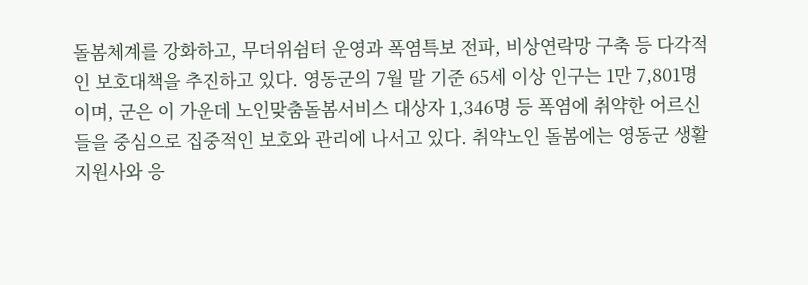돌봄체계를 강화하고, 무더위쉼터 운영과 폭염특보 전파, 비상연락망 구축 등 다각적인 보호대책을 추진하고 있다. 영동군의 7월 말 기준 65세 이상 인구는 1만 7,801명이며, 군은 이 가운데 노인맞춤돌봄서비스 대상자 1,346명 등 폭염에 취약한 어르신들을 중심으로 집중적인 보호와 관리에 나서고 있다. 취약노인 돌봄에는 영동군 생활지원사와 응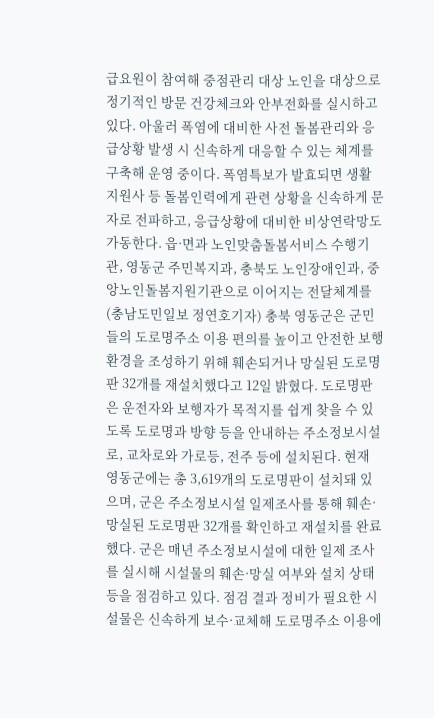급요원이 참여해 중점관리 대상 노인을 대상으로 정기적인 방문 건강체크와 안부전화를 실시하고 있다. 아울러 폭염에 대비한 사전 돌봄관리와 응급상황 발생 시 신속하게 대응할 수 있는 체계를 구축해 운영 중이다. 폭염특보가 발효되면 생활지원사 등 돌봄인력에게 관련 상황을 신속하게 문자로 전파하고, 응급상황에 대비한 비상연락망도 가동한다. 읍·면과 노인맞춤돌봄서비스 수행기관, 영동군 주민복지과, 충북도 노인장애인과, 중앙노인돌봄지원기관으로 이어지는 전달체계를
(충남도민일보 정연호기자) 충북 영동군은 군민들의 도로명주소 이용 편의를 높이고 안전한 보행 환경을 조성하기 위해 훼손되거나 망실된 도로명판 32개를 재설치했다고 12일 밝혔다. 도로명판은 운전자와 보행자가 목적지를 쉽게 찾을 수 있도록 도로명과 방향 등을 안내하는 주소정보시설로, 교차로와 가로등, 전주 등에 설치된다. 현재 영동군에는 총 3,619개의 도로명판이 설치돼 있으며, 군은 주소정보시설 일제조사를 통해 훼손·망실된 도로명판 32개를 확인하고 재설치를 완료했다. 군은 매년 주소정보시설에 대한 일제 조사를 실시해 시설물의 훼손·망실 여부와 설치 상태 등을 점검하고 있다. 점검 결과 정비가 필요한 시설물은 신속하게 보수·교체해 도로명주소 이용에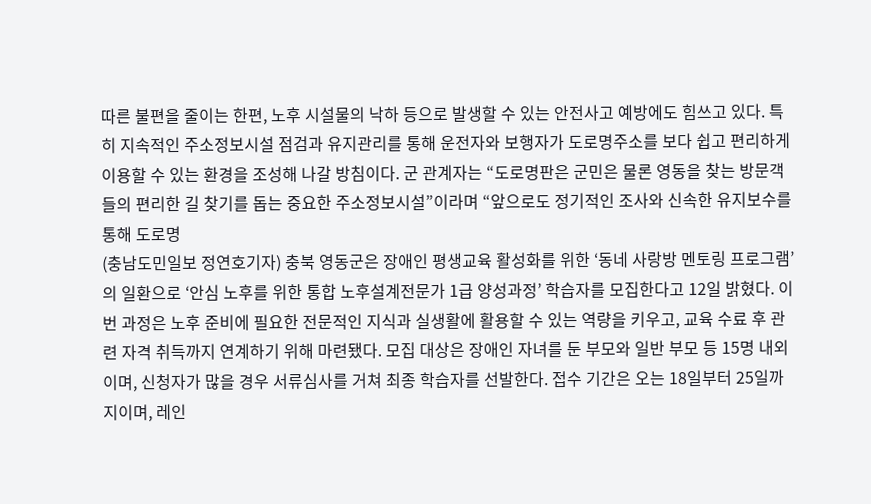따른 불편을 줄이는 한편, 노후 시설물의 낙하 등으로 발생할 수 있는 안전사고 예방에도 힘쓰고 있다. 특히 지속적인 주소정보시설 점검과 유지관리를 통해 운전자와 보행자가 도로명주소를 보다 쉽고 편리하게 이용할 수 있는 환경을 조성해 나갈 방침이다. 군 관계자는 “도로명판은 군민은 물론 영동을 찾는 방문객들의 편리한 길 찾기를 돕는 중요한 주소정보시설”이라며 “앞으로도 정기적인 조사와 신속한 유지보수를 통해 도로명
(충남도민일보 정연호기자) 충북 영동군은 장애인 평생교육 활성화를 위한 ‘동네 사랑방 멘토링 프로그램’의 일환으로 ‘안심 노후를 위한 통합 노후설계전문가 1급 양성과정’ 학습자를 모집한다고 12일 밝혔다. 이번 과정은 노후 준비에 필요한 전문적인 지식과 실생활에 활용할 수 있는 역량을 키우고, 교육 수료 후 관련 자격 취득까지 연계하기 위해 마련됐다. 모집 대상은 장애인 자녀를 둔 부모와 일반 부모 등 15명 내외이며, 신청자가 많을 경우 서류심사를 거쳐 최종 학습자를 선발한다. 접수 기간은 오는 18일부터 25일까지이며, 레인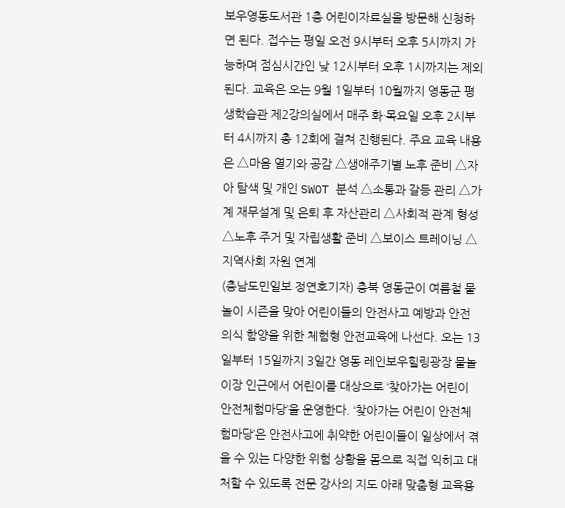보우영동도서관 1층 어린이자료실을 방문해 신청하면 된다. 접수는 평일 오전 9시부터 오후 5시까지 가능하며 점심시간인 낮 12시부터 오후 1시까지는 제외된다. 교육은 오는 9월 1일부터 10월까지 영동군 평생학습관 제2강의실에서 매주 화·목요일 오후 2시부터 4시까지 총 12회에 걸쳐 진행된다. 주요 교육 내용은 △마음 열기와 공감 △생애주기별 노후 준비 △자아 탐색 및 개인 SWOT 분석 △소통과 갈등 관리 △가계 재무설계 및 은퇴 후 자산관리 △사회적 관계 형성 △노후 주거 및 자립생활 준비 △보이스 트레이닝 △지역사회 자원 연계
(충남도민일보 정연호기자) 충북 영동군이 여름철 물놀이 시즌을 맞아 어린이들의 안전사고 예방과 안전의식 함양을 위한 체험형 안전교육에 나선다. 오는 13일부터 15일까지 3일간 영동 레인보우힐링광장 물놀이장 인근에서 어린이를 대상으로 ‘찾아가는 어린이 안전체험마당’을 운영한다. ‘찾아가는 어린이 안전체험마당’은 안전사고에 취약한 어린이들이 일상에서 겪을 수 있는 다양한 위험 상황을 몸으로 직접 익히고 대처할 수 있도록 전문 강사의 지도 아래 맞춤형 교육용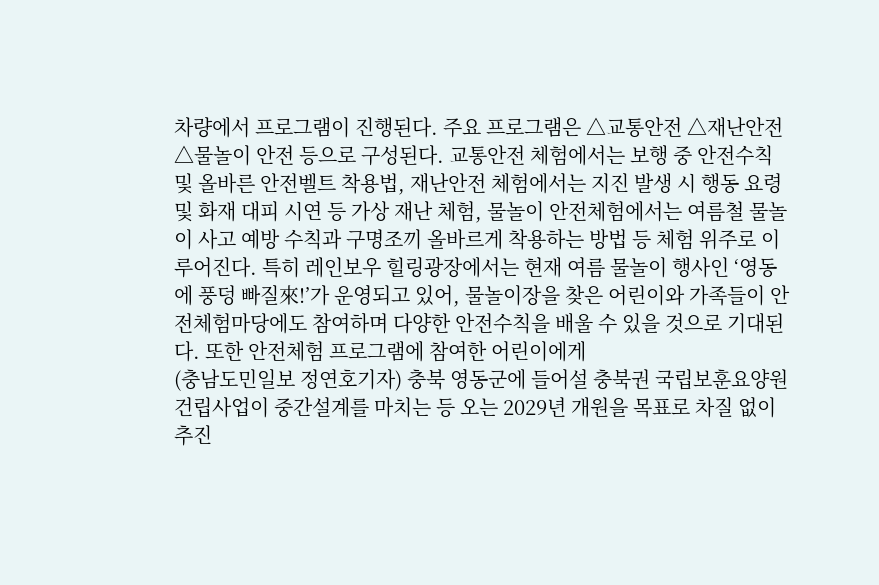차량에서 프로그램이 진행된다. 주요 프로그램은 △교통안전 △재난안전 △물놀이 안전 등으로 구성된다. 교통안전 체험에서는 보행 중 안전수칙 및 올바른 안전벨트 착용법, 재난안전 체험에서는 지진 발생 시 행동 요령 및 화재 대피 시연 등 가상 재난 체험, 물놀이 안전체험에서는 여름철 물놀이 사고 예방 수칙과 구명조끼 올바르게 착용하는 방법 등 체험 위주로 이루어진다. 특히 레인보우 힐링광장에서는 현재 여름 물놀이 행사인 ‘영동에 풍덩 빠질來!’가 운영되고 있어, 물놀이장을 찾은 어린이와 가족들이 안전체험마당에도 참여하며 다양한 안전수칙을 배울 수 있을 것으로 기대된다. 또한 안전체험 프로그램에 참여한 어린이에게
(충남도민일보 정연호기자) 충북 영동군에 들어설 충북권 국립보훈요양원 건립사업이 중간설계를 마치는 등 오는 2029년 개원을 목표로 차질 없이 추진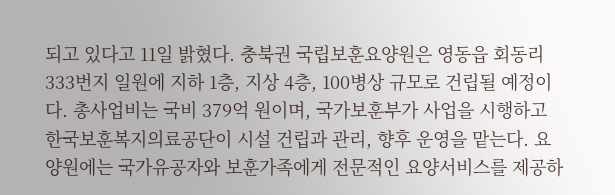되고 있다고 11일 밝혔다. 충북권 국립보훈요양원은 영동읍 회동리 333번지 일원에 지하 1층, 지상 4층, 100병상 규모로 건립될 예정이다. 총사업비는 국비 379억 원이며, 국가보훈부가 사업을 시행하고 한국보훈복지의료공단이 시설 건립과 관리, 향후 운영을 맡는다. 요양원에는 국가유공자와 보훈가족에게 전문적인 요양서비스를 제공하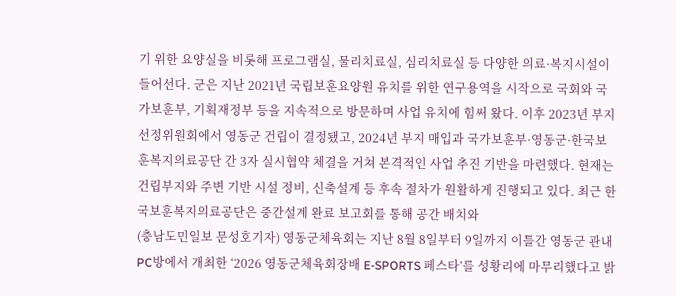기 위한 요양실을 비롯해 프로그램실, 물리치료실, 심리치료실 등 다양한 의료·복지시설이 들어선다. 군은 지난 2021년 국립보훈요양원 유치를 위한 연구용역을 시작으로 국회와 국가보훈부, 기획재정부 등을 지속적으로 방문하며 사업 유치에 힘써 왔다. 이후 2023년 부지선정위원회에서 영동군 건립이 결정됐고, 2024년 부지 매입과 국가보훈부·영동군·한국보훈복지의료공단 간 3자 실시협약 체결을 거쳐 본격적인 사업 추진 기반을 마련했다. 현재는 건립부지와 주변 기반 시설 정비, 신축설계 등 후속 절차가 원활하게 진행되고 있다. 최근 한국보훈복지의료공단은 중간설계 완료 보고회를 통해 공간 배치와
(충남도민일보 문성호기자) 영동군체육회는 지난 8월 8일부터 9일까지 이틀간 영동군 관내 PC방에서 개최한 ‘2026 영동군체육회장배 E-SPORTS 페스타’를 성황리에 마무리했다고 밝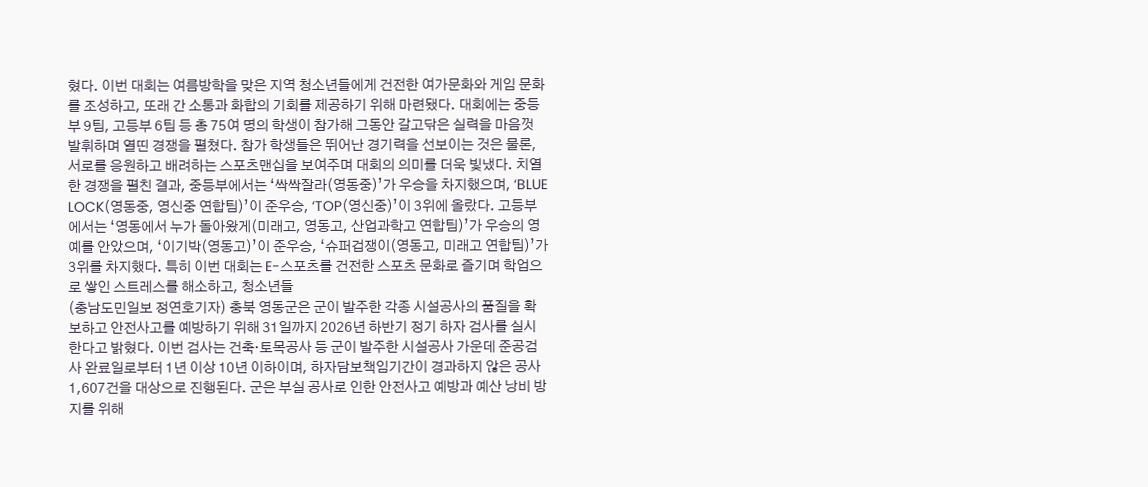혔다. 이번 대회는 여름방학을 맞은 지역 청소년들에게 건전한 여가문화와 게임 문화를 조성하고, 또래 간 소통과 화합의 기회를 제공하기 위해 마련됐다. 대회에는 중등부 9팀, 고등부 6팀 등 총 75여 명의 학생이 참가해 그동안 갈고닦은 실력을 마음껏 발휘하며 열띤 경쟁을 펼쳤다. 참가 학생들은 뛰어난 경기력을 선보이는 것은 물론, 서로를 응원하고 배려하는 스포츠맨십을 보여주며 대회의 의미를 더욱 빛냈다. 치열한 경쟁을 펼친 결과, 중등부에서는 ‘싹싹잘라(영동중)’가 우승을 차지했으며, ‘BLUE LOCK(영동중, 영신중 연합팀)’이 준우승, ‘TOP(영신중)’이 3위에 올랐다. 고등부에서는 ‘영동에서 누가 돌아왔게(미래고, 영동고, 산업과학고 연합팀)’가 우승의 영예를 안았으며, ‘이기박(영동고)’이 준우승, ‘슈퍼겁쟁이(영동고, 미래고 연합팀)’가 3위를 차지했다. 특히 이번 대회는 E-스포츠를 건전한 스포츠 문화로 즐기며 학업으로 쌓인 스트레스를 해소하고, 청소년들
(충남도민일보 정연호기자) 충북 영동군은 군이 발주한 각종 시설공사의 품질을 확보하고 안전사고를 예방하기 위해 31일까지 2026년 하반기 정기 하자 검사를 실시 한다고 밝혔다. 이번 검사는 건축·토목공사 등 군이 발주한 시설공사 가운데 준공검사 완료일로부터 1년 이상 10년 이하이며, 하자담보책임기간이 경과하지 않은 공사 1,607건을 대상으로 진행된다. 군은 부실 공사로 인한 안전사고 예방과 예산 낭비 방지를 위해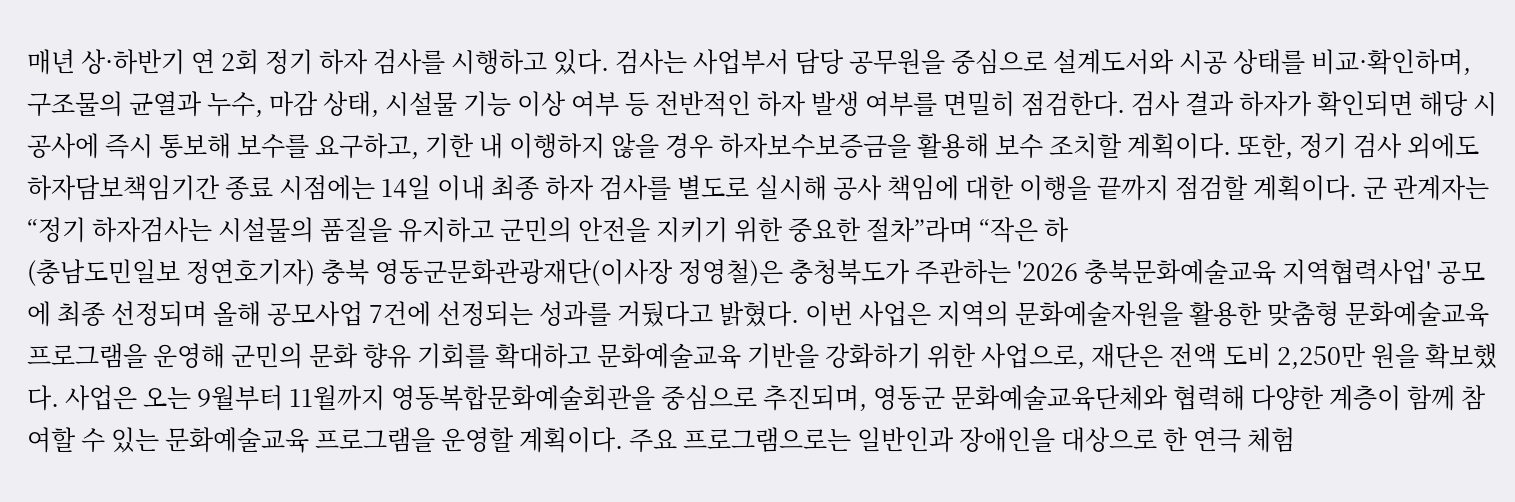매년 상·하반기 연 2회 정기 하자 검사를 시행하고 있다. 검사는 사업부서 담당 공무원을 중심으로 설계도서와 시공 상태를 비교·확인하며, 구조물의 균열과 누수, 마감 상태, 시설물 기능 이상 여부 등 전반적인 하자 발생 여부를 면밀히 점검한다. 검사 결과 하자가 확인되면 해당 시공사에 즉시 통보해 보수를 요구하고, 기한 내 이행하지 않을 경우 하자보수보증금을 활용해 보수 조치할 계획이다. 또한, 정기 검사 외에도 하자담보책임기간 종료 시점에는 14일 이내 최종 하자 검사를 별도로 실시해 공사 책임에 대한 이행을 끝까지 점검할 계획이다. 군 관계자는 “정기 하자검사는 시설물의 품질을 유지하고 군민의 안전을 지키기 위한 중요한 절차”라며 “작은 하
(충남도민일보 정연호기자) 충북 영동군문화관광재단(이사장 정영철)은 충청북도가 주관하는 '2026 충북문화예술교육 지역협력사업' 공모에 최종 선정되며 올해 공모사업 7건에 선정되는 성과를 거뒀다고 밝혔다. 이번 사업은 지역의 문화예술자원을 활용한 맞춤형 문화예술교육 프로그램을 운영해 군민의 문화 향유 기회를 확대하고 문화예술교육 기반을 강화하기 위한 사업으로, 재단은 전액 도비 2,250만 원을 확보했다. 사업은 오는 9월부터 11월까지 영동복합문화예술회관을 중심으로 추진되며, 영동군 문화예술교육단체와 협력해 다양한 계층이 함께 참여할 수 있는 문화예술교육 프로그램을 운영할 계획이다. 주요 프로그램으로는 일반인과 장애인을 대상으로 한 연극 체험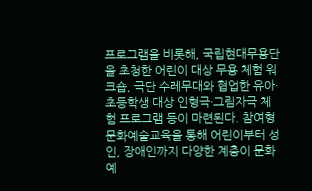프로그램을 비롯해, 국립현대무용단을 초청한 어린이 대상 무용 체험 워크숍, 극단 수레무대와 협업한 유아·초등학생 대상 인형극·그림자극 체험 프로그램 등이 마련된다. 참여형 문화예술교육을 통해 어린이부터 성인, 장애인까지 다양한 계층이 문화예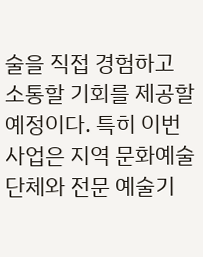술을 직접 경험하고 소통할 기회를 제공할 예정이다. 특히 이번 사업은 지역 문화예술단체와 전문 예술기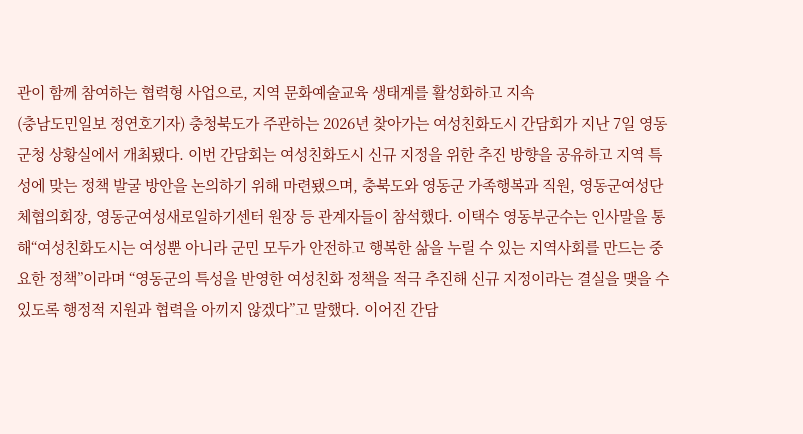관이 함께 참여하는 협력형 사업으로, 지역 문화예술교육 생태계를 활성화하고 지속
(충남도민일보 정연호기자) 충청북도가 주관하는 2026년 찾아가는 여성친화도시 간담회가 지난 7일 영동군청 상황실에서 개최됐다. 이번 간담회는 여성친화도시 신규 지정을 위한 추진 방향을 공유하고 지역 특성에 맞는 정책 발굴 방안을 논의하기 위해 마련됐으며, 충북도와 영동군 가족행복과 직원, 영동군여성단체협의회장, 영동군여성새로일하기센터 원장 등 관계자들이 참석했다. 이택수 영동부군수는 인사말을 통해“여성친화도시는 여성뿐 아니라 군민 모두가 안전하고 행복한 삶을 누릴 수 있는 지역사회를 만드는 중요한 정책”이라며 “영동군의 특성을 반영한 여성친화 정책을 적극 추진해 신규 지정이라는 결실을 맺을 수 있도록 행정적 지원과 협력을 아끼지 않겠다”고 말했다. 이어진 간담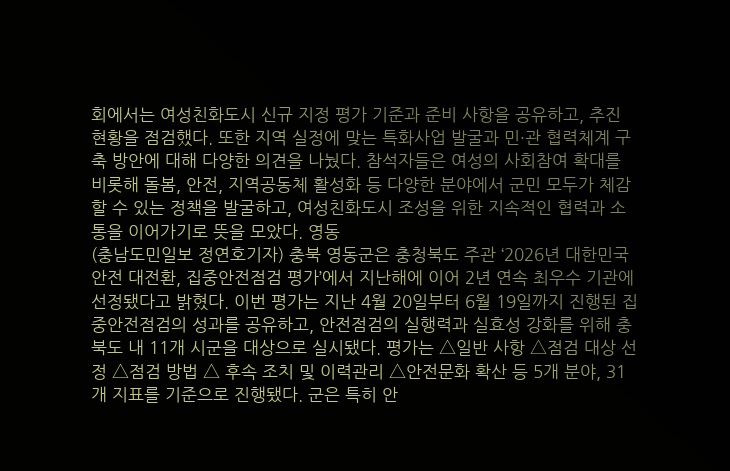회에서는 여성친화도시 신규 지정 평가 기준과 준비 사항을 공유하고, 추진 현황을 점검했다. 또한 지역 실정에 맞는 특화사업 발굴과 민·관 협력체계 구축 방안에 대해 다양한 의견을 나눴다. 참석자들은 여성의 사회참여 확대를 비롯해 돌봄, 안전, 지역공동체 활성화 등 다양한 분야에서 군민 모두가 체감할 수 있는 정책을 발굴하고, 여성친화도시 조성을 위한 지속적인 협력과 소통을 이어가기로 뜻을 모았다. 영동
(충남도민일보 정연호기자) 충북 영동군은 충청북도 주관 ‘2026년 대한민국 안전 대전환, 집중안전점검 평가’에서 지난해에 이어 2년 연속 최우수 기관에 선정됐다고 밝혔다. 이번 평가는 지난 4월 20일부터 6월 19일까지 진행된 집중안전점검의 성과를 공유하고, 안전점검의 실행력과 실효성 강화를 위해 충북도 내 11개 시군을 대상으로 실시됐다. 평가는 △일반 사항 △점검 대상 선정 △점검 방법 △ 후속 조치 및 이력관리 △안전문화 확산 등 5개 분야, 31개 지표를 기준으로 진행됐다. 군은 특히 안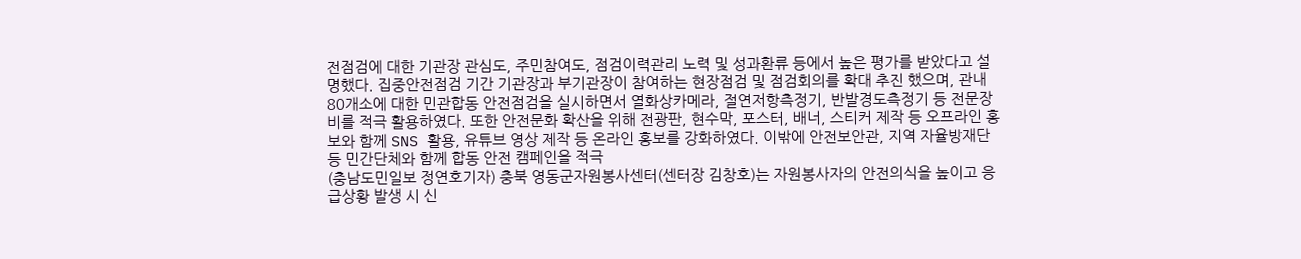전점검에 대한 기관장 관심도, 주민참여도, 점검이력관리 노력 및 성과환류 등에서 높은 평가를 받았다고 설명했다. 집중안전점검 기간 기관장과 부기관장이 참여하는 현장점검 및 점검회의를 확대 추진 했으며, 관내 80개소에 대한 민관합동 안전점검을 실시하면서 열화상카메라, 절연저항측정기, 반발경도측정기 등 전문장비를 적극 활용하였다. 또한 안전문화 확산을 위해 전광판, 현수막, 포스터, 배너, 스티커 제작 등 오프라인 홍보와 함께 SNS 활용, 유튜브 영상 제작 등 온라인 홍보를 강화하였다. 이밖에 안전보안관, 지역 자율방재단 등 민간단체와 함께 합동 안전 캠페인을 적극
(충남도민일보 정연호기자) 충북 영동군자원봉사센터(센터장 김창호)는 자원봉사자의 안전의식을 높이고 응급상황 발생 시 신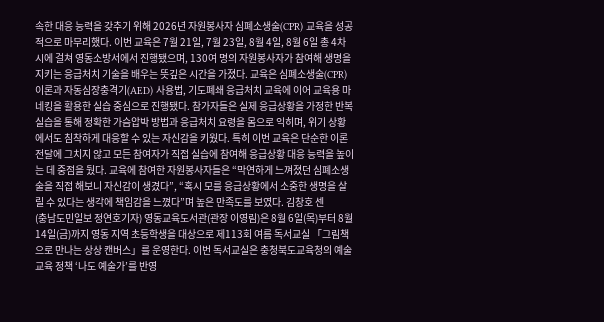속한 대응 능력을 갖추기 위해 2026년 자원봉사자 심폐소생술(CPR) 교육을 성공적으로 마무리했다. 이번 교육은 7월 21일, 7월 23일, 8월 4일, 8월 6일 총 4차시에 걸쳐 영동소방서에서 진행됐으며, 130여 명의 자원봉사자가 참여해 생명을 지키는 응급처치 기술을 배우는 뜻깊은 시간을 가졌다. 교육은 심폐소생술(CPR) 이론과 자동심장충격기(AED) 사용법, 기도폐쇄 응급처치 교육에 이어 교육용 마네킹을 활용한 실습 중심으로 진행됐다. 참가자들은 실제 응급상황을 가정한 반복 실습을 통해 정확한 가슴압박 방법과 응급처치 요령을 몸으로 익히며, 위기 상황에서도 침착하게 대응할 수 있는 자신감을 키웠다. 특히 이번 교육은 단순한 이론 전달에 그치지 않고 모든 참여자가 직접 실습에 참여해 응급상황 대응 능력을 높이는 데 중점을 뒀다. 교육에 참여한 자원봉사자들은 “막연하게 느껴졌던 심폐소생술을 직접 해보니 자신감이 생겼다”, “혹시 모를 응급상황에서 소중한 생명을 살릴 수 있다는 생각에 책임감을 느꼈다”며 높은 만족도를 보였다. 김창호 센
(충남도민일보 정연호기자) 영동교육도서관(관장 이영림)은 8월 6일(목)부터 8월 14일(금)까지 영동 지역 초등학생을 대상으로 제113회 여름 독서교실 「그림책으로 만나는 상상 캔버스」를 운영한다. 이번 독서교실은 충청북도교육청의 예술교육 정책 ‘나도 예술가’를 반영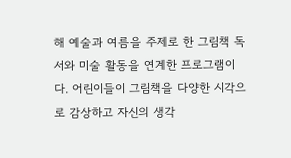해 예술과 여름을 주제로 한 그림책 독서와 미술 활동을 연계한 프로그램이다. 어린이들이 그림책을 다양한 시각으로 감상하고 자신의 생각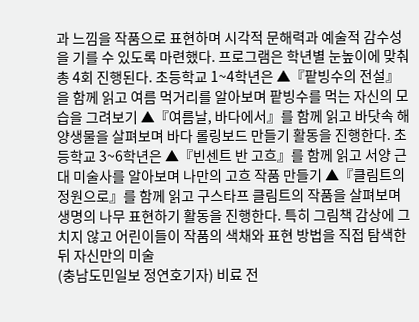과 느낌을 작품으로 표현하며 시각적 문해력과 예술적 감수성을 기를 수 있도록 마련했다. 프로그램은 학년별 눈높이에 맞춰 총 4회 진행된다. 초등학교 1~4학년은 ▲『팥빙수의 전설』을 함께 읽고 여름 먹거리를 알아보며 팥빙수를 먹는 자신의 모습을 그려보기 ▲『여름날, 바다에서』를 함께 읽고 바닷속 해양생물을 살펴보며 바다 롤링보드 만들기 활동을 진행한다. 초등학교 3~6학년은 ▲『빈센트 반 고흐』를 함께 읽고 서양 근대 미술사를 알아보며 나만의 고흐 작품 만들기 ▲『클림트의 정원으로』를 함께 읽고 구스타프 클림트의 작품을 살펴보며 생명의 나무 표현하기 활동을 진행한다. 특히 그림책 감상에 그치지 않고 어린이들이 작품의 색채와 표현 방법을 직접 탐색한 뒤 자신만의 미술
(충남도민일보 정연호기자) 비료 전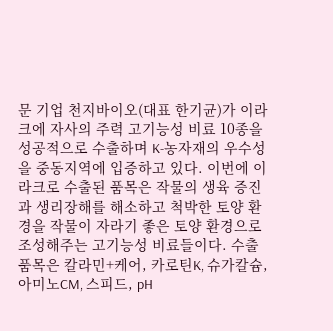문 기업 천지바이오(대표 한기균)가 이라크에 자사의 주력 고기능성 비료 10종을 성공적으로 수출하며 K-농자재의 우수성을 중동지역에 입증하고 있다. 이번에 이라크로 수출된 품목은 작물의 생육 증진과 생리장해를 해소하고 척박한 토양 환경을 작물이 자라기 좋은 토양 환경으로 조성해주는 고기능성 비료들이다. 수출 품목은 칼라민+케어, 카로틴K, 슈가칼슘, 아미노CM, 스피드, pH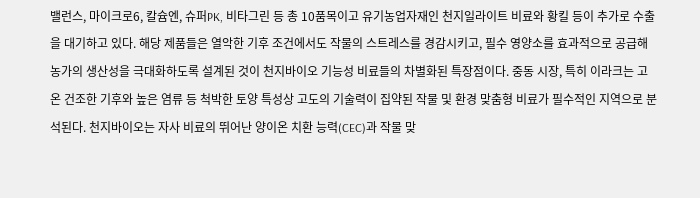밸런스, 마이크로6, 칼슘엔, 슈퍼PK, 비타그린 등 총 10품목이고 유기농업자재인 천지일라이트 비료와 황킬 등이 추가로 수출을 대기하고 있다. 해당 제품들은 열악한 기후 조건에서도 작물의 스트레스를 경감시키고, 필수 영양소를 효과적으로 공급해 농가의 생산성을 극대화하도록 설계된 것이 천지바이오 기능성 비료들의 차별화된 특장점이다. 중동 시장, 특히 이라크는 고온 건조한 기후와 높은 염류 등 척박한 토양 특성상 고도의 기술력이 집약된 작물 및 환경 맞춤형 비료가 필수적인 지역으로 분석된다. 천지바이오는 자사 비료의 뛰어난 양이온 치환 능력(CEC)과 작물 맞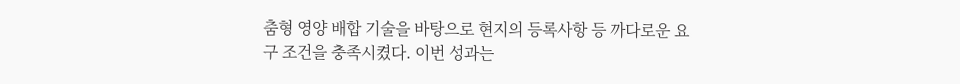춤형 영양 배합 기술을 바탕으로 현지의 등록사항 등 까다로운 요구 조건을 충족시켰다. 이번 성과는